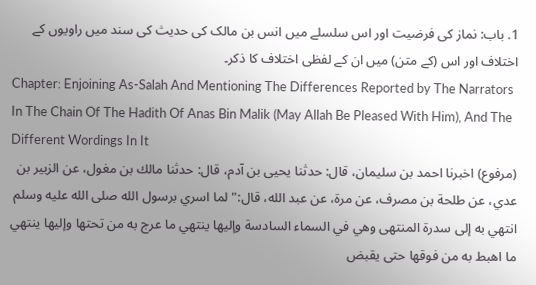1. باب: نماز کی فرضیت اور اس سلسلے میں انس بن مالک کی حدیث کی سند میں راویوں کے اختلاف اور اس (کے متن) میں ان کے لفظی اختلاف کا ذکر۔
Chapter: Enjoining As-Salah And Mentioning The Differences Reported by The Narrators In The Chain Of The Hadith Of Anas Bin Malik (May Allah Be Pleased With Him), And The Different Wordings In It
(مرفوع) اخبرنا احمد بن سليمان، قال: حدثنا يحيى بن آدم، قال: حدثنا مالك بن مغول، عن الزبير بن عدي، عن طلحة بن مصرف، عن مرة، عن عبد الله، قال:" لما اسري برسول الله صلى الله عليه وسلم انتهي به إلى سدرة المنتهى وهي في السماء السادسة وإليها ينتهي ما عرج به من تحتها وإليها ينتهي ما اهبط به من فوقها حتى يقبض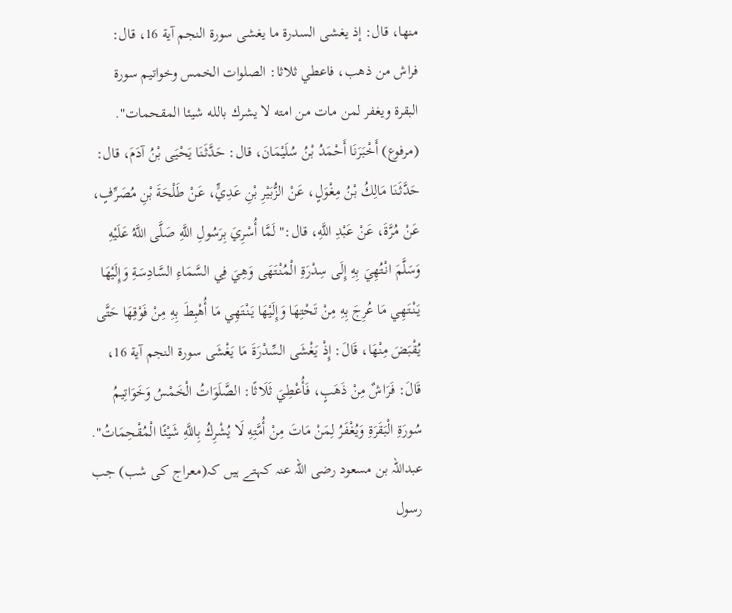منها، قال: إذ يغشى السدرة ما يغشى سورة النجم آية 16، قال: فراش من ذهب، فاعطي ثلاثا: الصلوات الخمس وخواتيم سورة البقرة ويغفر لمن مات من امته لا يشرك بالله شيئا المقحمات". (مرفوع) أَخْبَرَنَا أَحْمَدُ بْنُ سُلَيْمَانَ، قال: حَدَّثَنَا يَحْيَى بْنُ آدَمَ، قال: حَدَّثَنَا مَالِكُ بْنُ مِغْوَلٍ، عَنْ الزُّبَيْرِ بْنِ عَدِيٍّ، عَنْ طَلْحَةَ بْنِ مُصَرِّفٍ، عَنْ مُرَّةَ، عَنْ عَبْدِ اللَّهِ، قال:" لَمَّا أُسْرِيَ بِرَسُولِ اللَّهِ صَلَّى اللَّهُ عَلَيْهِ وَسَلَّمَ انْتُهِيَ بِهِ إِلَى سِدْرَةِ الْمُنْتَهَى وَهِيَ فِي السَّمَاءِ السَّادِسَةِ وَإِلَيْهَا يَنْتَهِي مَا عُرِجَ بِهِ مِنْ تَحْتِهَا وَإِلَيْهَا يَنْتَهِي مَا أُهْبِطَ بِهِ مِنْ فَوْقِهَا حَتَّى يُقْبَضَ مِنْهَا، قَالَ: إِذْ يَغْشَى السِّدْرَةَ مَا يَغْشَى سورة النجم آية 16، قَالَ: فَرَاشٌ مِنْ ذَهَبٍ، فَأُعْطِيَ ثَلَاثًا: الصَّلَوَاتُ الْخَمْسُ وَخَوَاتِيمُ سُورَةِ الْبَقَرَةِ وَيُغْفَرُ لِمَنْ مَاتَ مِنْ أُمَّتِهِ لَا يُشْرِكُ بِاللَّهِ شَيْئًا الْمُقْحِمَاتُ".
عبداللہ بن مسعود رضی اللہ عنہ کہتے ہیں کہ(معراج کی شب) جب رسول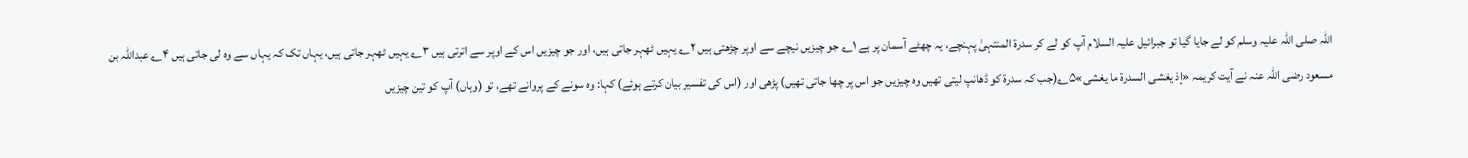اللہ صلی اللہ علیہ وسلم کو لے جایا گیا تو جبرائیل علیہ السلام آپ کو لے کر سدرۃ المنتہیٰ پہنچے، یہ چھٹے آسمان پر ہے ۱؎ جو چیزیں نیچے سے اوپر چڑھتی ہیں ۲؎ یہیں ٹھہر جاتی ہیں، اور جو چیزیں اس کے اوپر سے اترتی ہیں ۳؎ یہیں ٹھہر جاتی ہیں، یہاں تک کہ یہاں سے وہ لی جاتی ہیں ۴؎ عبداللہ بن مسعود رضی اللہ عنہ نے آیت کریمہ «إذ يغشى السدرة ما يغشى»۵؎(جب کہ سدرۃ کو ڈھانپ لیتی تھیں وہ چیزیں جو اس پر چھا جاتی تھیں) پڑھی اور (اس کی تفسیر بیان کرتے ہوئے) کہا: وہ سونے کے پروانے تھے، تو (وہاں) آپ کو تین چیزیں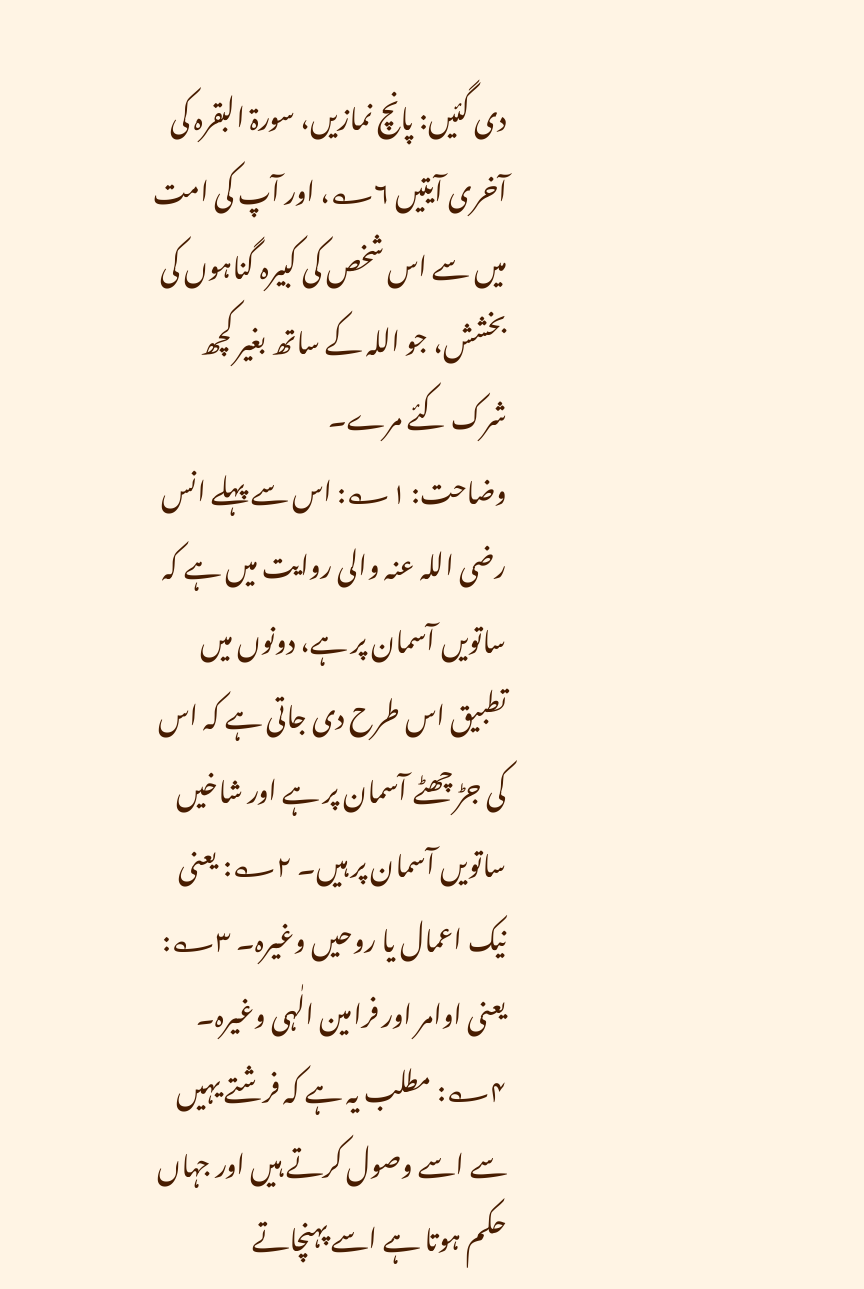دی گئیں: پانچ نمازیں، سورۃ البقرہ کی آخری آیتیں ۶؎، اور آپ کی امت میں سے اس شخص کی کبیرہ گناہوں کی بخشش، جو اللہ کے ساتھ بغیر کچھ شرک کئے مرے۔
وضاحت: ۱؎: اس سے پہلے انس رضی اللہ عنہ والی روایت میں ہے کہ ساتویں آسمان پر ہے، دونوں میں تطبیق اس طرح دی جاتی ہے کہ اس کی جڑ چھٹے آسمان پر ہے اور شاخیں ساتویں آسمان پر ہیں۔ ۲؎: یعنی نیک اعمال یا روحیں وغیرہ۔ ۳؎: یعنی اوامر اور فرامین الٰہی وغیرہ۔ ۴؎: مطلب یہ ہے کہ فرشتے یہیں سے اسے وصول کرتے ہیں اور جہاں حکم ہوتا ہے اسے پہنچاتے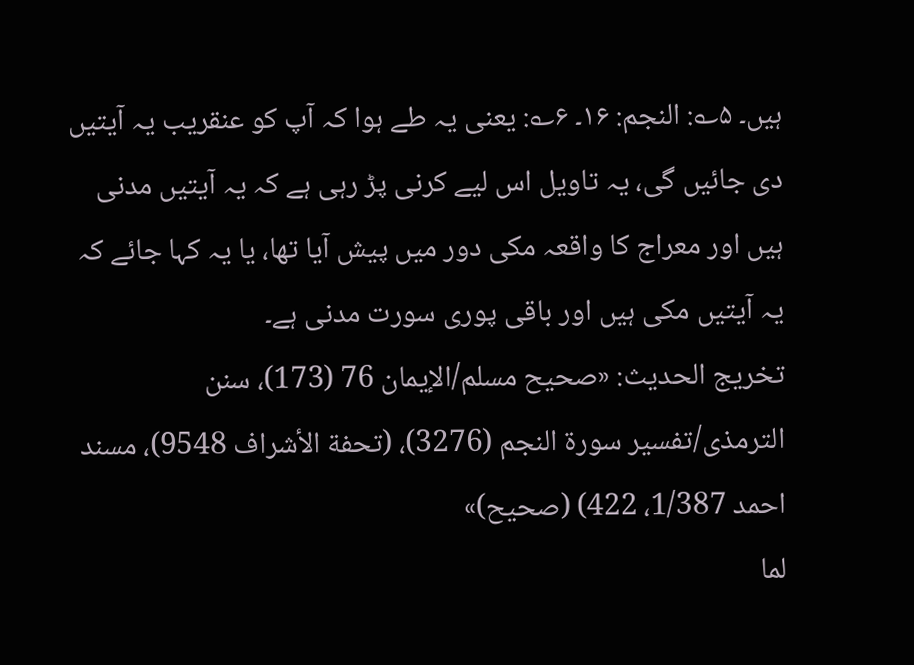ہیں۔ ۵؎: النجم: ۱۶۔ ۶؎: یعنی یہ طے ہوا کہ آپ کو عنقریب یہ آیتیں دی جائیں گی، یہ تاویل اس لیے کرنی پڑ رہی ہے کہ یہ آیتیں مدنی ہیں اور معراج کا واقعہ مکی دور میں پیش آیا تھا، یا یہ کہا جائے کہ یہ آیتیں مکی ہیں اور باقی پوری سورت مدنی ہے۔
تخریج الحدیث: «صحیح مسلم/الإیمان 76 (173)، سنن الترمذی/تفسیر سورة النجم (3276)، (تحفة الأشراف 9548)، مسند احمد 1/387، 422) (صحیح)»
لما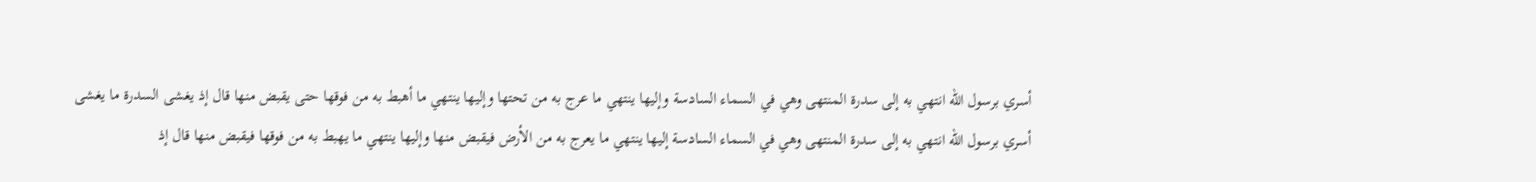أسري برسول الله انتهي به إلى سدرة المنتهى وهي في السماء السادسة وإليها ينتهي ما عرج به من تحتها وإليها ينتهي ما أهبط به من فوقها حتى يقبض منها قال إذ يغشى السدرة ما يغشى
أسري برسول الله انتهي به إلى سدرة المنتهى وهي في السماء السادسة إليها ينتهي ما يعرج به من الأرض فيقبض منها وإليها ينتهي ما يهبط به من فوقها فيقبض منها قال إذ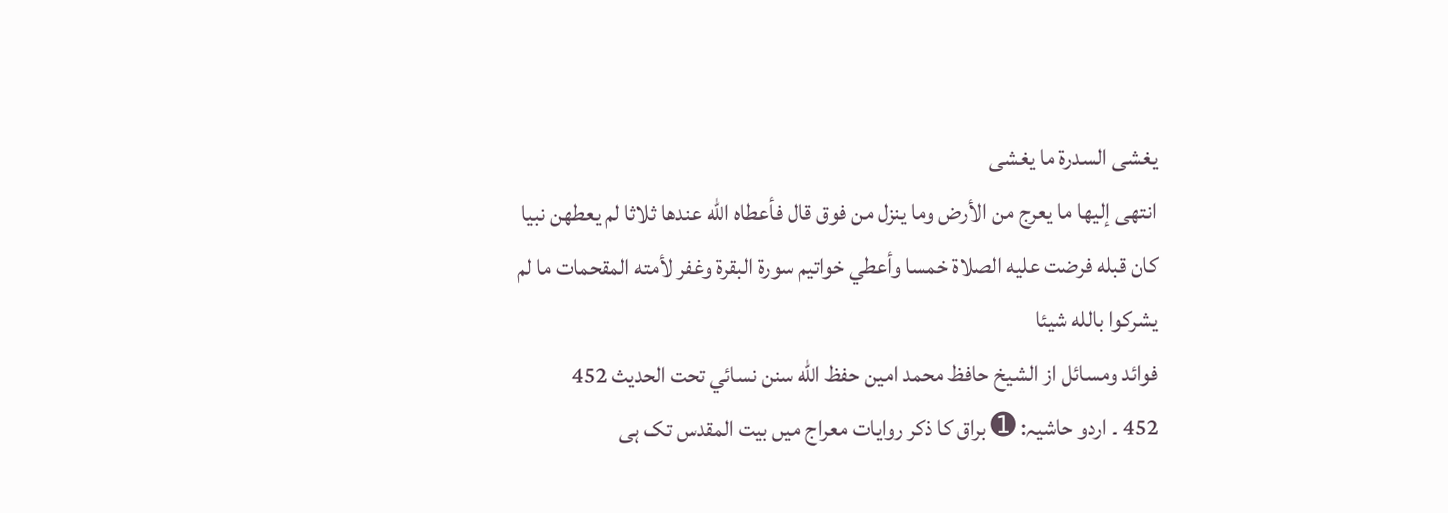يغشى السدرة ما يغشى
انتهى إليها ما يعرج من الأرض وما ينزل من فوق قال فأعطاه الله عندها ثلاثا لم يعطهن نبيا كان قبله فرضت عليه الصلاة خمسا وأعطي خواتيم سورة البقرة وغفر لأمته المقحمات ما لم يشركوا بالله شيئا
فوائد ومسائل از الشيخ حافظ محمد امين حفظ الله سنن نسائي تحت الحديث 452
452 ۔ اردو حاشیہ: ➊ براق کا ذکر روایات معراج میں بیت المقدس تک ہی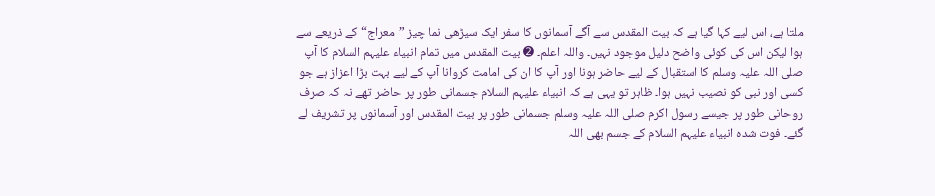ملتا ہے، اس لیے کہا گیا ہے کہ بیت المقدس سے آگے آسمانوں کا سفر ایک سیڑھی نما چیز ”معراج“ کے ذریعے سے ہوا لیکن اس کی کوئی واضح دلیل موجود نہیں۔ واللہ اعلم۔ ➋ بیت المقدس میں تمام انبیاء علیہم السلام کا آپ صلی اللہ علیہ وسلم کا استقبال کے لیے حاضر ہونا اور آپ کا ان کی امامت کروانا آپ کے لیے بہت بڑا اعزاز ہے جو کسی اور نبی کو نصیب نہیں ہوا۔ ظاہر تو یہی ہے کہ انبیاء علیہم السلام جسمانی طور پر حاضر تھے نہ کہ صرف روحانی طور پر جیسے رسول اکرم صلی اللہ علیہ وسلم جسمانی طور پر بیت المقدس اور آسمانوں پر تشریف لے گئے۔ فوت شدہ انبیاء علیہم السلام کے جسم بھی اللہ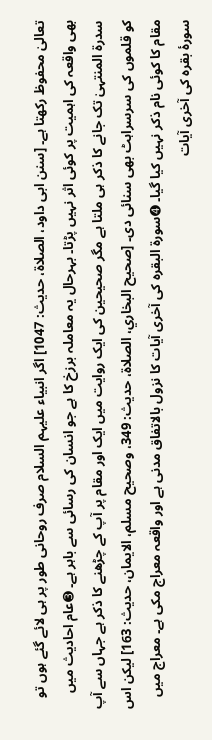تعالیٰ محفوظ رکھتا ہے۔ [سنن ابی داود، الصلاة، حدیث: 1047] اگر انبیاء علیہم السلام صرف روحانی طور پر ہی لائے گئے ہوں تو بھی واقعہ کی اہمیت پر کوئی اثر نہیں پڑتا۔ بہرحال یہ معاملہ برزخ کا ہے جو انسان کی رسائی سے باہر ہے۔ ➌عام احادیث میں سدرۃ المنتہیٰ تک جانے کا ذکر ہی ملتا ہے مگر صحیحین کی ایک روایت میں ایک اور مقام پر آپ کے چڑھنے کا ذکر ہے جہاں سے آپ کو قلموں کی سرسراہٹ بھی سنائی دی۔ [صحیح البخاري، الصلاة، حدیث: 349، وصحیح مسلم، الایمان، حدیث: 163] لیکن اس مقام کا کوئی نام ذکر نہیں کیا گیا۔ ➍سورۃ البقرہ کی آخری آیات کا نزول بالاتفاق مدنی ہے اور واقعہ معراج مکی ہے۔ معراج میں سورۂ بقرہ کی آخری آیات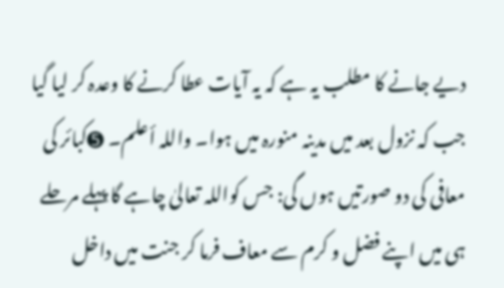دیے جانے کا مطلب یہ ہے کہ یہ آیات عطا کرنے کا وعدہ کر لیا گیا جب کہ نزول بعد میں مدینہ منورہ میں ہوا۔ واللہ أعلم۔ ➎کبائر کی معافی کی دو صورتیں ہوں گی: جس کواللہ تعالیٰ چاہے گا پہلے مرحلے ہی میں اپنے فضل و کرم سے معاف فرما کر جنت میں داخل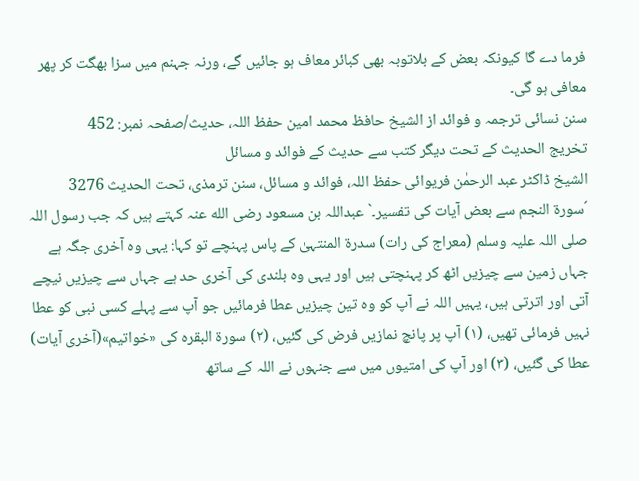فرما دے گا کیونکہ بعض کے بلاتوبہ بھی کبائر معاف ہو جائیں گے، ورنہ جہنم میں سزا بھگت کر پھر معافی ہو گی۔
سنن نسائی ترجمہ و فوائد از الشیخ حافظ محمد امین حفظ اللہ، حدیث/صفحہ نمبر: 452
تخریج الحدیث کے تحت دیگر کتب سے حدیث کے فوائد و مسائل
الشیخ ڈاکٹر عبد الرحمٰن فریوائی حفظ اللہ، فوائد و مسائل، سنن ترمذی، تحت الحديث 3276
´سورۃ النجم سے بعض آیات کی تفسیر۔` عبداللہ بن مسعود رضی الله عنہ کہتے ہیں کہ جب رسول اللہ صلی اللہ علیہ وسلم (معراج کی رات) سدرۃ المنتہیٰ کے پاس پہنچے تو کہا: یہی وہ آخری جگہ ہے جہاں زمین سے چیزیں اٹھ کر پہنچتی ہیں اور یہی وہ بلندی کی آخری حد ہے جہاں سے چیزیں نیچے آتی اور اترتی ہیں، یہیں اللہ نے آپ کو وہ تین چیزیں عطا فرمائیں جو آپ سے پہلے کسی نبی کو عطا نہیں فرمائی تھیں، (۱) آپ پر پانچ نمازیں فرض کی گئیں، (۲) سورۃ البقرہ کی «خواتیم»(آخری آیات) عطا کی گئیں، (۳) اور آپ کی امتیوں میں سے جنہوں نے اللہ کے ساتھ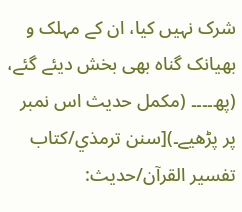شرک نہیں کیا، ان کے مہلک و بھیانک گناہ بھی بخش دیئے گئے، (پھ۔۔۔۔ (مکمل حدیث اس نمبر پر پڑھیے۔)[سنن ترمذي/كتاب تفسير القرآن/حدیث: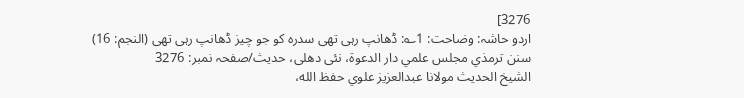3276]
اردو حاشہ: وضاحت: 1؎: ڈھانپ رہی تھی سدرہ کو جو چیز ڈھانپ رہی تھی (النجم: 16)
سنن ترمذي مجلس علمي دار الدعوة، نئى دهلى، حدیث/صفحہ نمبر: 3276
الشيخ الحديث مولانا عبدالعزيز علوي حفظ الله،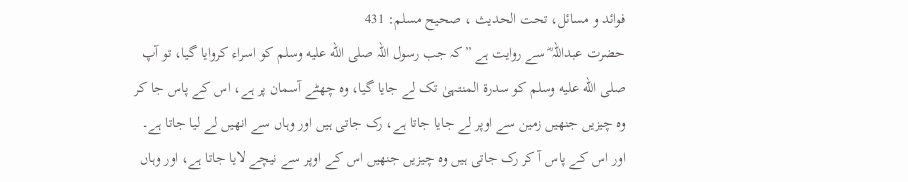فوائد و مسائل، تحت الحديث ، صحيح مسلم: 431
حضرت عبداللہ ؓ سے روایت ہے ”کہ جب رسول اللہ صلى الله عليه وسلم کو اسراء کروایا گیا، تو آپ صلى الله عليه وسلم کو سدرۃ المنتہیٰ تک لے جایا گیا، وہ چھٹے آسمان پر ہے، اس کے پاس جا کر وہ چیزیں جنھیں زمین سے اوپر لے جایا جاتا ہے، رک جاتی ہیں اور وہاں سے انھیں لے لیا جاتا ہے۔ اور اس کے پاس آ کر رک جاتی ہیں وہ چیزیں جنھیں اس کے اوپر سے نیچے لایا جاتا ہے، اور وہاں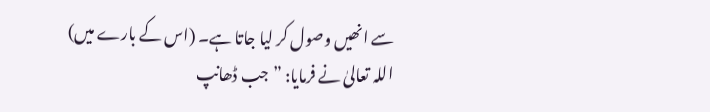سے انھیں وصول کر لیا جاتا ہے۔ (اس کے بارے میں) اللہ تعالیٰ نے فرمایا: ”جب ڈھانپ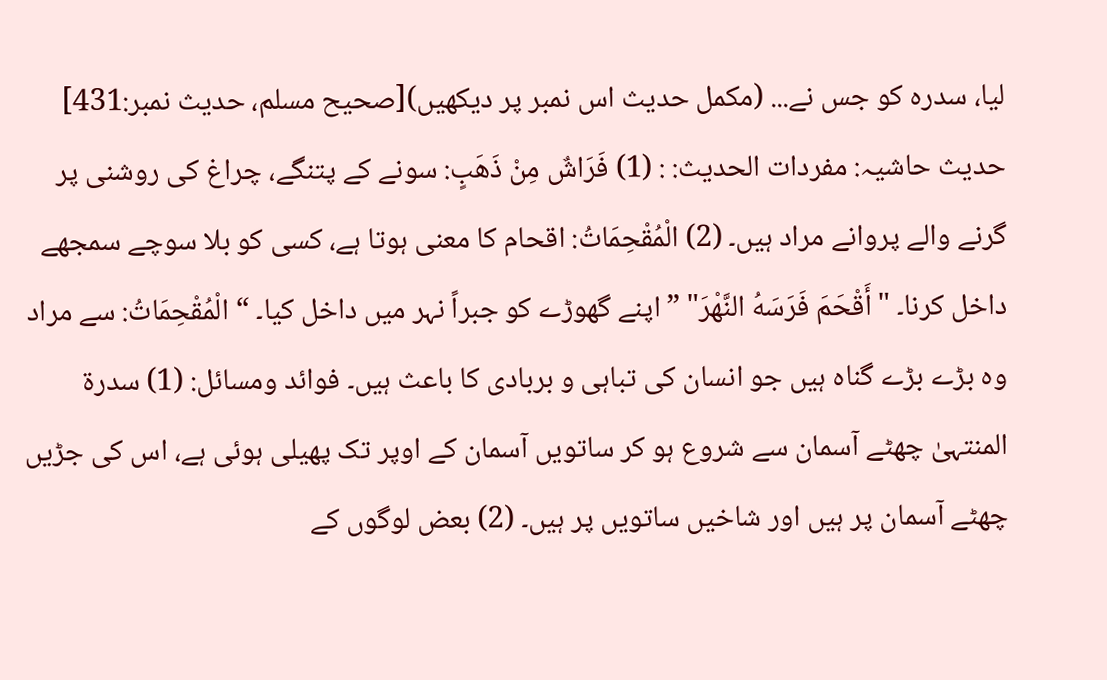لیا، سدرہ کو جس نے... (مکمل حدیث اس نمبر پر دیکھیں)[صحيح مسلم، حديث نمبر:431]
حدیث حاشیہ: مفردات الحدیث: : (1) فَرَاشٌ مِنْ ذَهَبٍ: سونے کے پتنگے، چراغ کی روشنی پر گرنے والے پروانے مراد ہیں۔ (2) الْمُقْحِمَاتُ: اقحام کا معنی ہوتا ہے، کسی کو بلا سوچے سمجھے داخل کرنا۔ "أَقْحَمَ فَرَسَهُ النَّهْرَ" ”اپنے گھوڑے کو جبراً نہر میں داخل کیا۔ “ الْمُقْحِمَاتُ: سے مراد وہ بڑے بڑے گناہ ہیں جو انسان کی تباہی و بربادی کا باعث ہیں۔ فوائد ومسائل: (1) سدرۃ المنتہیٰ چھٹے آسمان سے شروع ہو کر ساتویں آسمان کے اوپر تک پھیلی ہوئی ہے، اس کی جڑیں چھٹے آسمان پر ہیں اور شاخیں ساتویں پر ہیں۔ (2) بعض لوگوں کے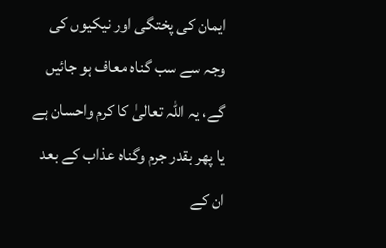ایمان کی پختگی اور نیکیوں کی وجہ سے سب گناہ معاف ہو جائیں گے، یہ اللہ تعالیٰ کا کرم واحسان ہے یا پھر بقدر جرم وگناہ عذاب کے بعد ان کے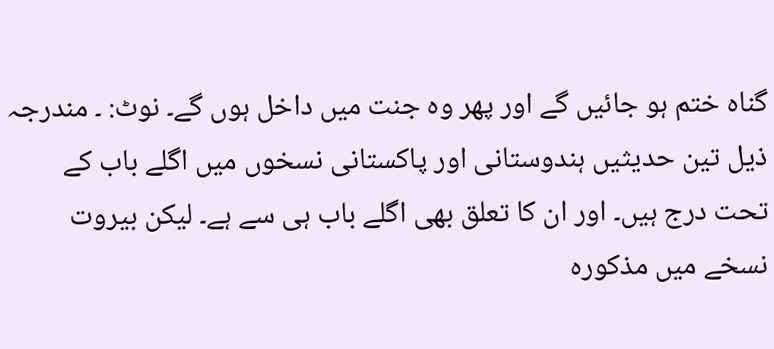گناہ ختم ہو جائیں گے اور پھر وہ جنت میں داخل ہوں گے۔ نوٹ: ۔ مندرجہ ذیل تین حدیثیں ہندوستانی اور پاکستانی نسخوں میں اگلے باب کے تحت درج ہیں۔ اور ان کا تعلق بھی اگلے باب ہی سے ہے۔ لیکن بیروت نسخے میں مذکورہ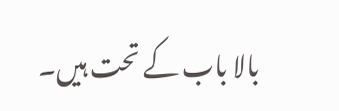بالا باب کے تحت ہیں۔